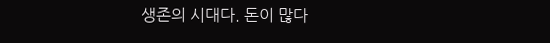생존의 시대다. 돈이 많다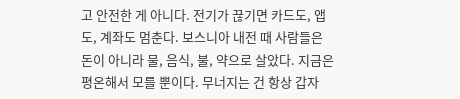고 안전한 게 아니다. 전기가 끊기면 카드도, 앱도, 계좌도 멈춘다. 보스니아 내전 때 사람들은 돈이 아니라 물, 음식, 불, 약으로 살았다. 지금은 평온해서 모를 뿐이다. 무너지는 건 항상 갑자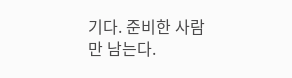기다. 준비한 사람만 남는다.